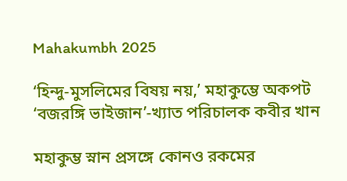Mahakumbh 2025

‘হিন্দু-মুসলিমের বিষয় নয়,’ মহাকুম্ভে অকপট ‘বজরঙ্গি ভাইজান’-খ্যাত পরিচালক কবীর খান

মহাকুম্ভ স্নান প্রসঙ্গে কোনও রকমের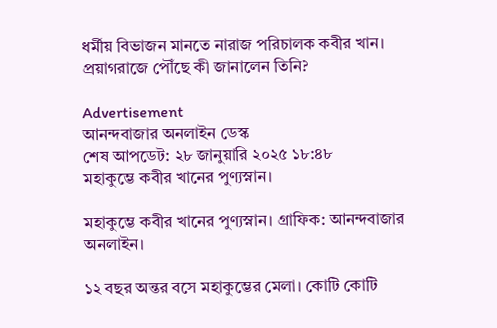ধর্মীয় বিভাজন মানতে নারাজ পরিচালক কবীর খান। প্রয়াগরাজে পৌঁছে কী জানালেন তিনি?

Advertisement
আনন্দবাজার অনলাইন ডেস্ক
শেষ আপডেট: ২৮ জানুয়ারি ২০২৫ ১৮:৪৮
মহাকুম্ভে কবীর খানের পুণ্যস্নান।

মহাকুম্ভে কবীর খানের পুণ্যস্নান। গ্রাফিক: আনন্দবাজার অনলাইন।

১২ বছর অন্তর বসে মহাকুম্ভের মেলা। কোটি কোটি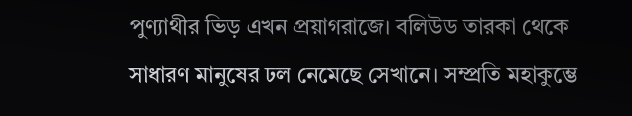পুণ্যাথীর ভিড় এখন প্রয়াগরাজে। বলিউড তারকা থেকে সাধারণ মানুষের ঢল নেমেছে সেখানে। সম্প্রতি মহাকুম্ভে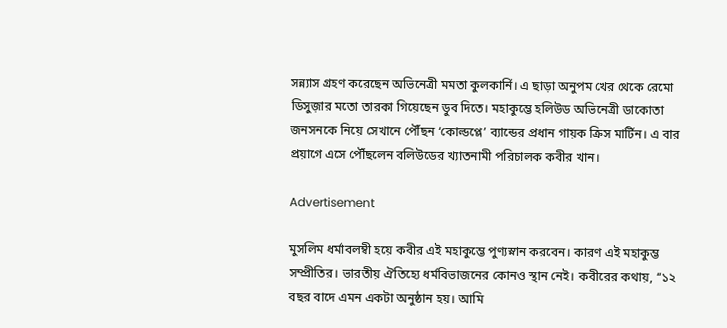সন্ন্যাস গ্রহণ করেছেন অভিনেত্রী মমতা কুলকার্নি। এ ছাড়া অনুপম খের থেকে রেমো ডিসুজ়ার মতো তারকা গিয়েছেন ডুব দিতে। মহাকুম্ভে হলিউড অভিনেত্রী ডাকোতা জনসনকে নিয়ে সেখানে পৌঁছন ‘কোল্ডপ্লে’ ব্যান্ডের প্রধান গায়ক ক্রিস মার্টিন। এ বার প্রয়াগে এসে পৌঁছলেন বলিউডের খ্যাতনামী পরিচালক কবীর খান।

Advertisement

মুসলিম ধর্মাবলম্বী হয়ে কবীর এই মহাকুম্ভে পুণ্যস্নান করবেন। কারণ এই মহাকুম্ভ সম্প্রীতির। ভারতীয় ঐতিহ্যে ধর্মবিভাজনের কোনও স্থান নেই। কবীরের কথায়, ‘‘১২ বছর বাদে এমন একটা অনুষ্ঠান হয়। আমি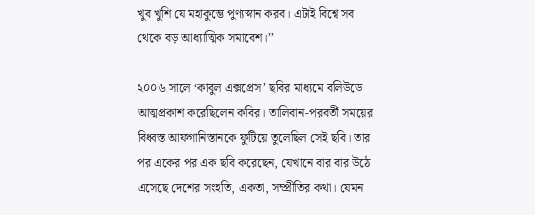খুব খুশি যে মহাকুম্ভে পুণ্যস্নান করব। এটাই বিশ্বে সব থেকে বড় আধ্যাত্মিক সমাবেশ।’’

২০০৬ সালে ‘কাবুল এক্সপ্রেস’ ছবির মাধ্যমে বলিউডে আত্মপ্রকাশ করেছিলেন কবির। তালিবান-পরবর্তী সময়ের বিধ্বস্ত আফগানিস্তানকে ফুটিয়ে তুলেছিল সেই ছবি। তার পর একের পর এক ছবি করেছেন, যেখানে বার বার উঠে এসেছে দেশের সংহতি, একতা, সম্প্রীতির কথা। যেমন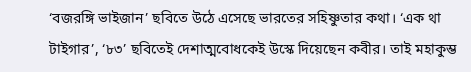‘বজরঙ্গি ভাইজান’ ছবিতে উঠে এসেছে ভারতের সহিষ্ণুতার কথা। ‘এক থা টাইগার’, ‘৮৩’ ছবিতেই দেশাত্মবোধকেই উস্কে দিয়েছেন কবীর। তাই মহাকুম্ভ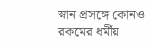স্নান প্রসঙ্গে কোনও রকমের ধর্মীয়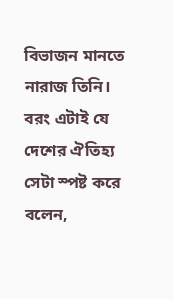বিভাজন মানতে নারাজ তিনি। বরং এটাই যে দেশের ঐতিহ্য সেটা স্পষ্ট করে বলেন,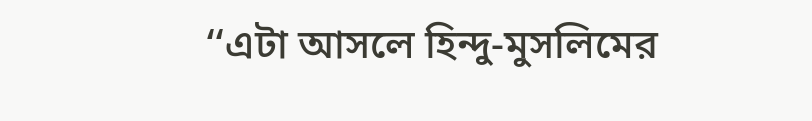‘‘এটা আসলে হিন্দু-মুসলিমের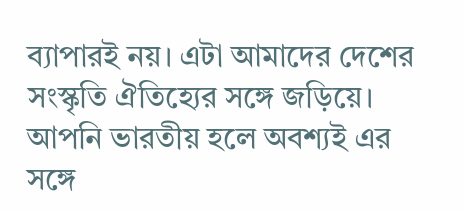ব্যাপারই নয়। এটা আমাদের দেশের সংস্কৃতি ঐতিহ্যের সঙ্গে জড়িয়ে। আপনি ভারতীয় হলে অবশ্যই এর সঙ্গে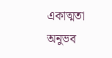একাত্মতা অনুভব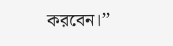করবেন।’’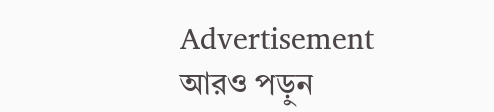Advertisement
আরও পড়ুন